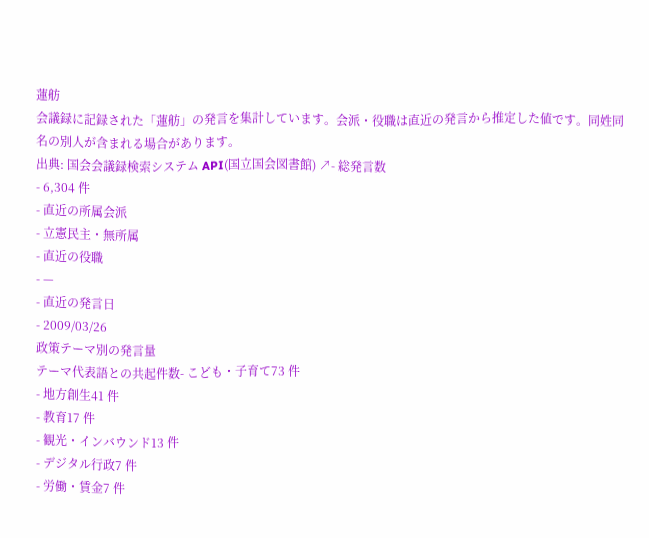蓮舫
会議録に記録された「蓮舫」の発言を集計しています。会派・役職は直近の発言から推定した値です。同姓同名の別人が含まれる場合があります。
出典: 国会会議録検索システム API(国立国会図書館) ↗- 総発言数
- 6,304 件
- 直近の所属会派
- 立憲民主・無所属
- 直近の役職
- —
- 直近の発言日
- 2009/03/26
政策テーマ別の発言量
テーマ代表語との共起件数- こども・子育て73 件
- 地方創生41 件
- 教育17 件
- 観光・インバウンド13 件
- デジタル行政7 件
- 労働・賃金7 件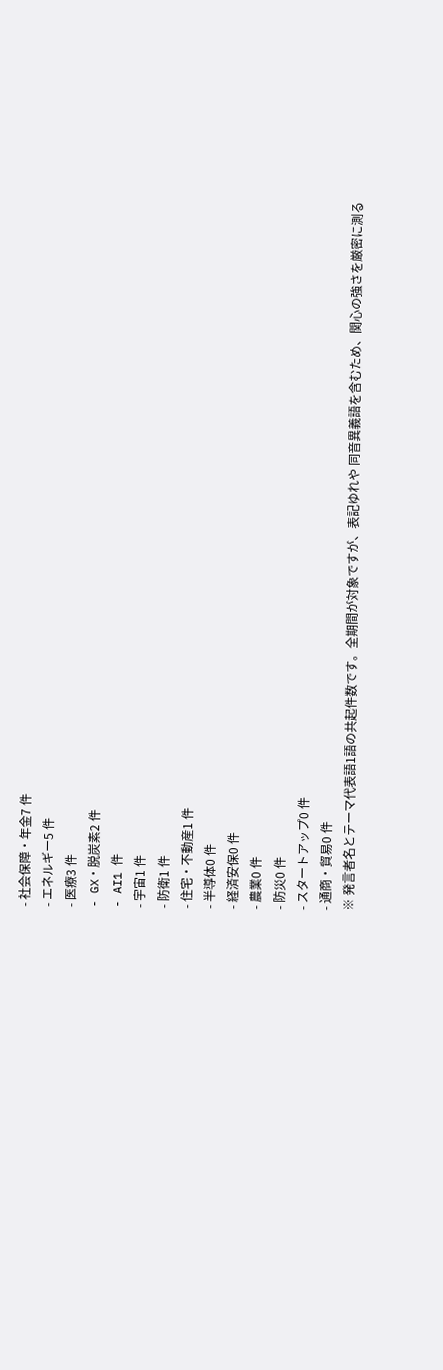- 社会保障・年金7 件
- エネルギー5 件
- 医療3 件
- GX・脱炭素2 件
- AI1 件
- 宇宙1 件
- 防衛1 件
- 住宅・不動産1 件
- 半導体0 件
- 経済安保0 件
- 農業0 件
- 防災0 件
- スタートアップ0 件
- 通商・貿易0 件
※ 発言者名とテーマ代表語1語の共起件数です。全期間が対象ですが、表記ゆれや 同音異義語を含むため、関心の強さを厳密に測る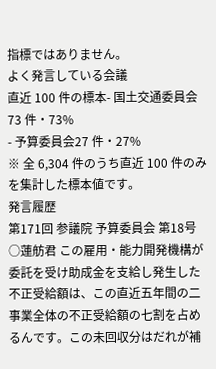指標ではありません。
よく発言している会議
直近 100 件の標本- 国土交通委員会73 件・73%
- 予算委員会27 件・27%
※ 全 6,304 件のうち直近 100 件のみを集計した標本値です。
発言履歴
第171回 参議院 予算委員会 第18号
○蓮舫君 この雇用・能力開発機構が委託を受け助成金を支給し発生した不正受給額は、この直近五年間の二事業全体の不正受給額の七割を占めるんです。この未回収分はだれが補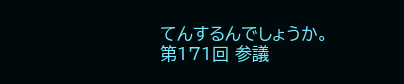てんするんでしょうか。
第171回 参議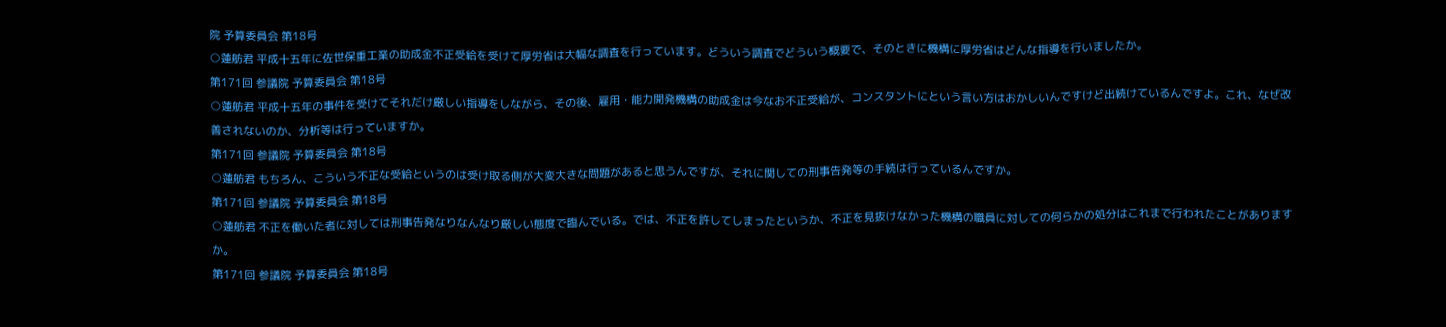院 予算委員会 第18号
○蓮舫君 平成十五年に佐世保重工業の助成金不正受給を受けて厚労省は大幅な調査を行っています。どういう調査でどういう概要で、そのときに機構に厚労省はどんな指導を行いましたか。
第171回 参議院 予算委員会 第18号
○蓮舫君 平成十五年の事件を受けてそれだけ厳しい指導をしながら、その後、雇用・能力開発機構の助成金は今なお不正受給が、コンスタントにという言い方はおかしいんですけど出続けているんですよ。これ、なぜ改善されないのか、分析等は行っていますか。
第171回 参議院 予算委員会 第18号
○蓮舫君 もちろん、こういう不正な受給というのは受け取る側が大変大きな問題があると思うんですが、それに関しての刑事告発等の手続は行っているんですか。
第171回 参議院 予算委員会 第18号
○蓮舫君 不正を働いた者に対しては刑事告発なりなんなり厳しい態度で臨んでいる。では、不正を許してしまったというか、不正を見抜けなかった機構の職員に対しての何らかの処分はこれまで行われたことがありますか。
第171回 参議院 予算委員会 第18号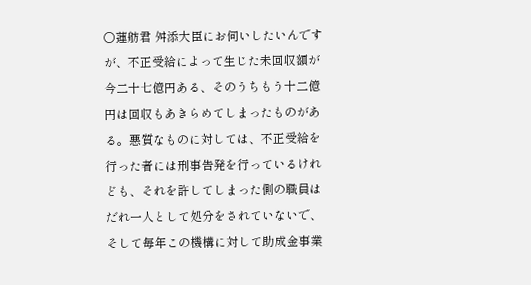○蓮舫君 舛添大臣にお伺いしたいんですが、不正受給によって生じた未回収額が今二十七億円ある、そのうちもう十二億円は回収もあきらめてしまったものがある。悪質なものに対しては、不正受給を行った者には刑事告発を行っているけれども、それを許してしまった側の職員はだれ一人として処分をされていないで、そして毎年この機構に対して助成金事業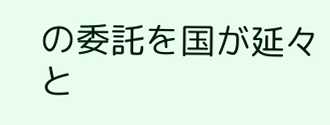の委託を国が延々と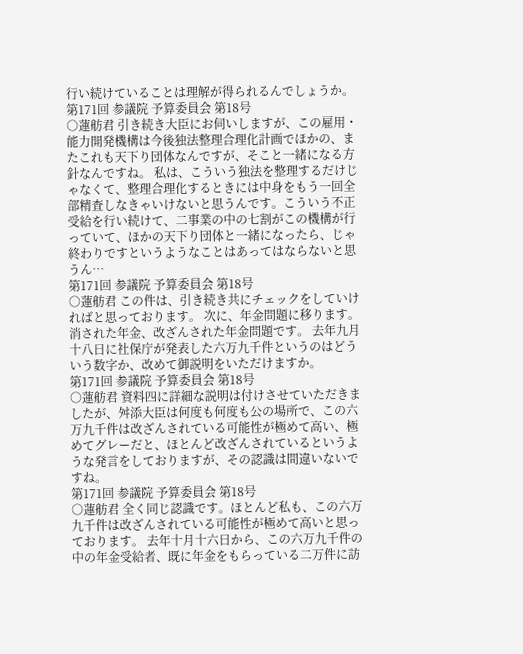行い続けていることは理解が得られるんでしょうか。
第171回 参議院 予算委員会 第18号
○蓮舫君 引き続き大臣にお伺いしますが、この雇用・能力開発機構は今後独法整理合理化計画でほかの、またこれも天下り団体なんですが、そこと一緒になる方針なんですね。 私は、こういう独法を整理するだけじゃなくて、整理合理化するときには中身をもう一回全部精査しなきゃいけないと思うんです。こういう不正受給を行い続けて、二事業の中の七割がこの機構が行っていて、ほかの天下り団体と一緒になったら、じゃ終わりですというようなことはあってはならないと思うん…
第171回 参議院 予算委員会 第18号
○蓮舫君 この件は、引き続き共にチェックをしていければと思っております。 次に、年金問題に移ります。消された年金、改ざんされた年金問題です。 去年九月十八日に社保庁が発表した六万九千件というのはどういう数字か、改めて御説明をいただけますか。
第171回 参議院 予算委員会 第18号
○蓮舫君 資料四に詳細な説明は付けさせていただきましたが、舛添大臣は何度も何度も公の場所で、この六万九千件は改ざんされている可能性が極めて高い、極めてグレーだと、ほとんど改ざんされているというような発言をしておりますが、その認識は間違いないですね。
第171回 参議院 予算委員会 第18号
○蓮舫君 全く同じ認識です。ほとんど私も、この六万九千件は改ざんされている可能性が極めて高いと思っております。 去年十月十六日から、この六万九千件の中の年金受給者、既に年金をもらっている二万件に訪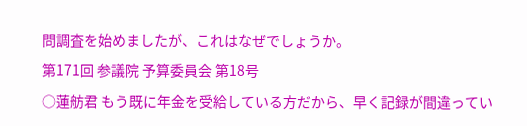問調査を始めましたが、これはなぜでしょうか。
第171回 参議院 予算委員会 第18号
○蓮舫君 もう既に年金を受給している方だから、早く記録が間違ってい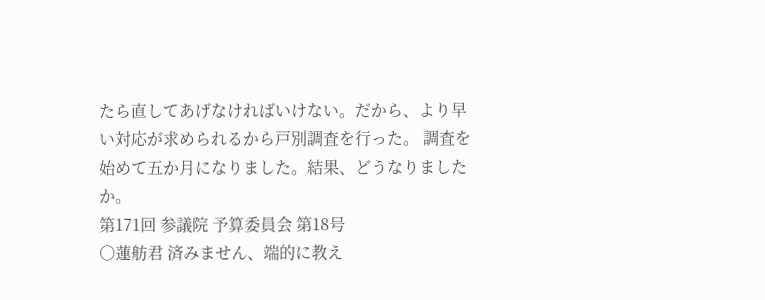たら直してあげなければいけない。だから、より早い対応が求められるから戸別調査を行った。 調査を始めて五か月になりました。結果、どうなりましたか。
第171回 参議院 予算委員会 第18号
○蓮舫君 済みません、端的に教え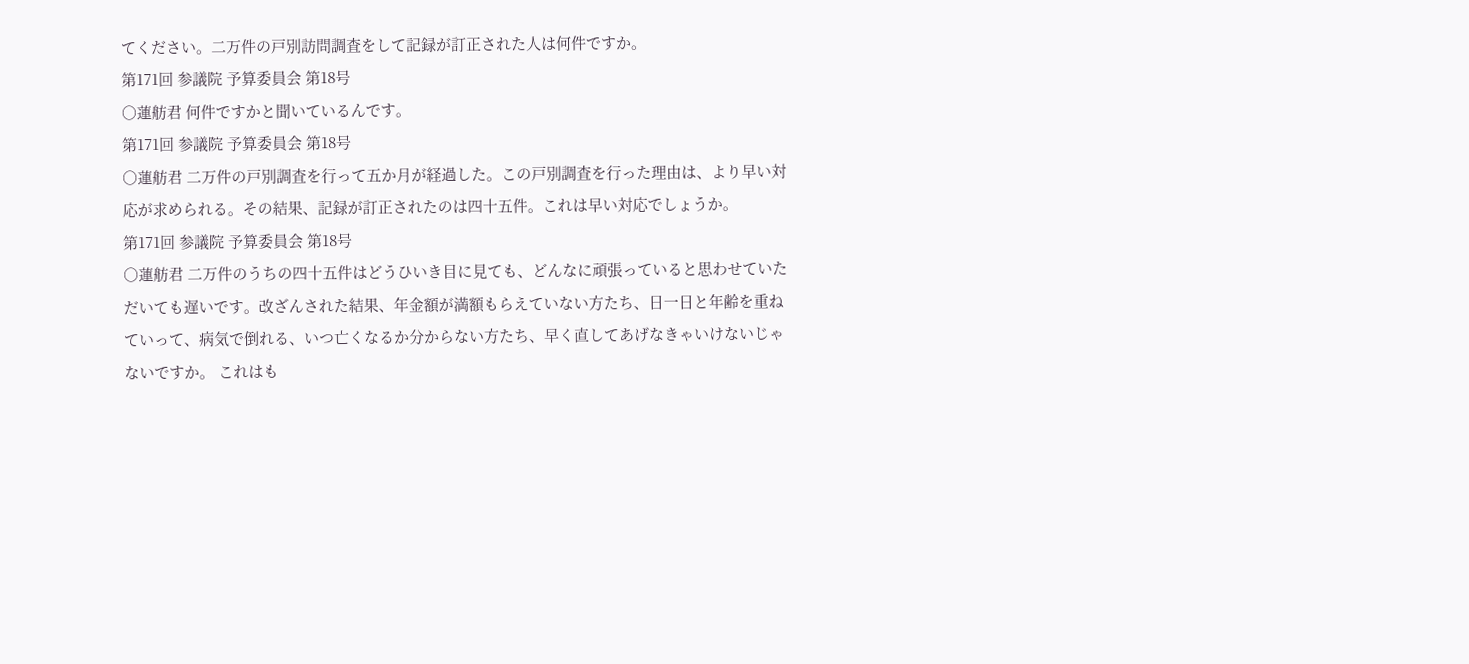てください。二万件の戸別訪問調査をして記録が訂正された人は何件ですか。
第171回 参議院 予算委員会 第18号
○蓮舫君 何件ですかと聞いているんです。
第171回 参議院 予算委員会 第18号
○蓮舫君 二万件の戸別調査を行って五か月が経過した。この戸別調査を行った理由は、より早い対応が求められる。その結果、記録が訂正されたのは四十五件。これは早い対応でしょうか。
第171回 参議院 予算委員会 第18号
○蓮舫君 二万件のうちの四十五件はどうひいき目に見ても、どんなに頑張っていると思わせていただいても遅いです。改ざんされた結果、年金額が満額もらえていない方たち、日一日と年齢を重ねていって、病気で倒れる、いつ亡くなるか分からない方たち、早く直してあげなきゃいけないじゃないですか。 これはも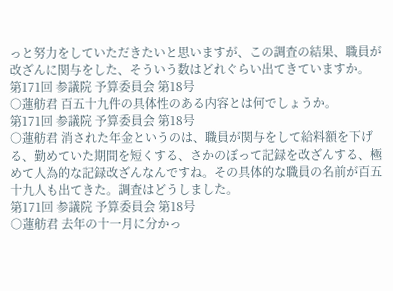っと努力をしていただきたいと思いますが、この調査の結果、職員が改ざんに関与をした、そういう数はどれぐらい出てきていますか。
第171回 参議院 予算委員会 第18号
○蓮舫君 百五十九件の具体性のある内容とは何でしょうか。
第171回 参議院 予算委員会 第18号
○蓮舫君 消された年金というのは、職員が関与をして給料額を下げる、勤めていた期間を短くする、さかのぼって記録を改ざんする、極めて人為的な記録改ざんなんですね。その具体的な職員の名前が百五十九人も出てきた。調査はどうしました。
第171回 参議院 予算委員会 第18号
○蓮舫君 去年の十一月に分かっ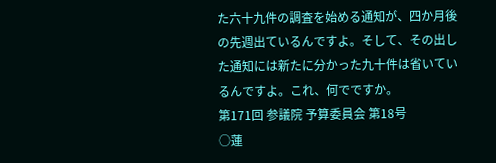た六十九件の調査を始める通知が、四か月後の先週出ているんですよ。そして、その出した通知には新たに分かった九十件は省いているんですよ。これ、何でですか。
第171回 参議院 予算委員会 第18号
○蓮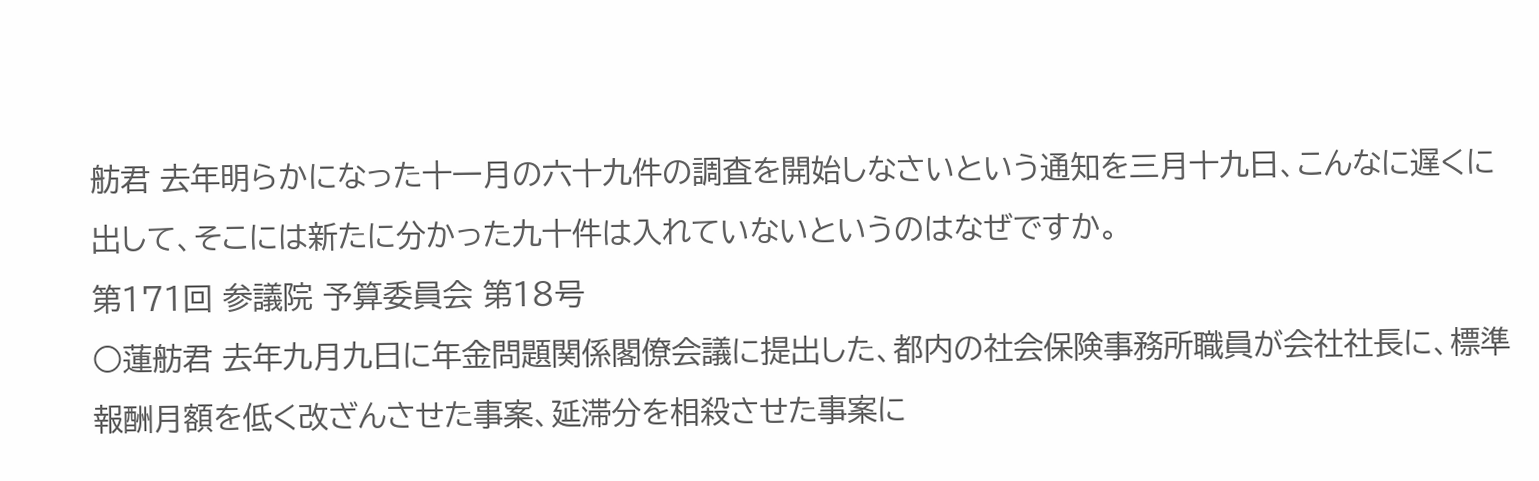舫君 去年明らかになった十一月の六十九件の調査を開始しなさいという通知を三月十九日、こんなに遅くに出して、そこには新たに分かった九十件は入れていないというのはなぜですか。
第171回 参議院 予算委員会 第18号
○蓮舫君 去年九月九日に年金問題関係閣僚会議に提出した、都内の社会保険事務所職員が会社社長に、標準報酬月額を低く改ざんさせた事案、延滞分を相殺させた事案に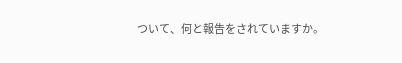ついて、何と報告をされていますか。